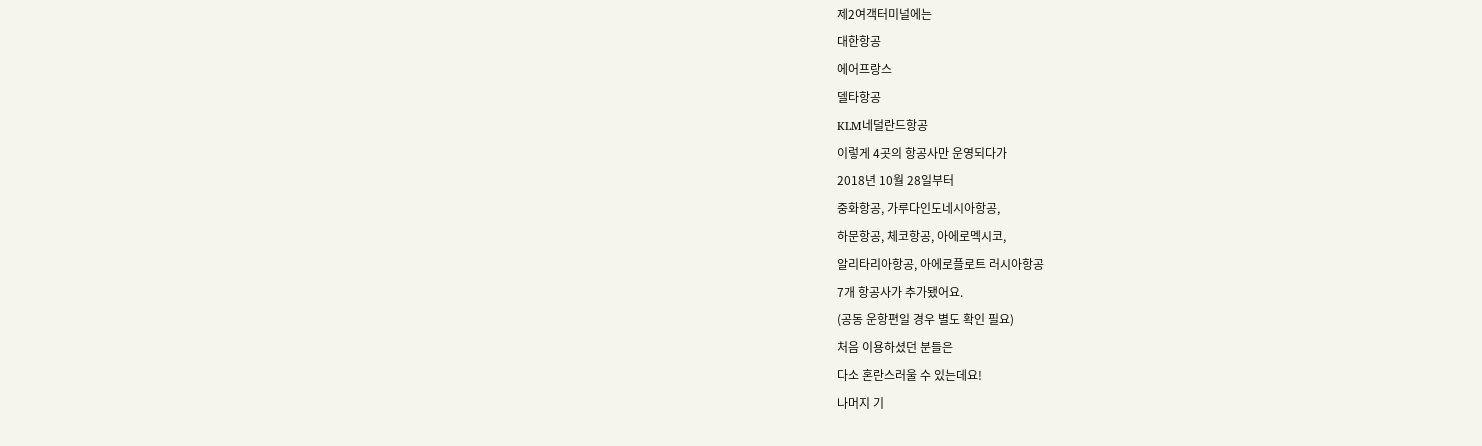제2여객터미널에는
대한항공
에어프랑스
델타항공
KLM네덜란드항공
이렇게 4곳의 항공사만 운영되다가
2018년 10월 28일부터
중화항공, 가루다인도네시아항공,
하문항공, 체코항공, 아에로멕시코,
알리타리아항공, 아에로플로트 러시아항공
7개 항공사가 추가됐어요.
(공동 운항편일 경우 별도 확인 필요)
처음 이용하셨던 분들은
다소 혼란스러울 수 있는데요!
나머지 기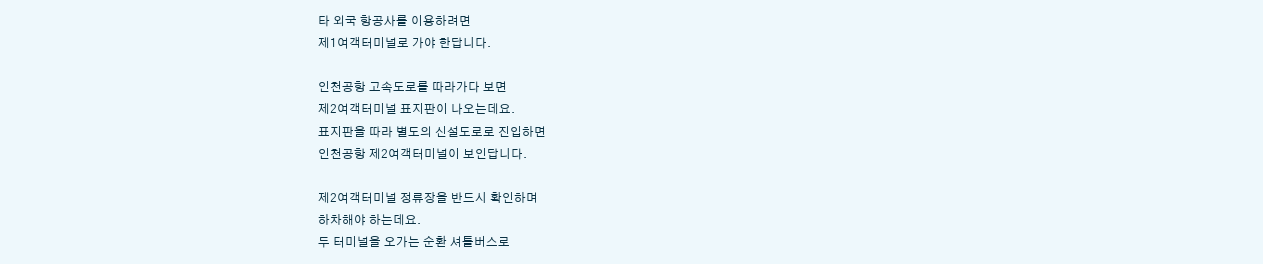타 외국 항공사를 이용하려면
제1여객터미널로 가야 한답니다.

인천공항 고속도로를 따라가다 보면
제2여객터미널 표지판이 나오는데요.
표지판을 따라 별도의 신설도로로 진입하면
인천공항 제2여객터미널이 보인답니다.

제2여객터미널 정류장을 반드시 확인하며
하차해야 하는데요.
두 터미널을 오가는 순환 셔틀버스로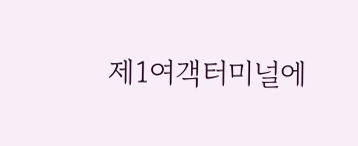제1여객터미널에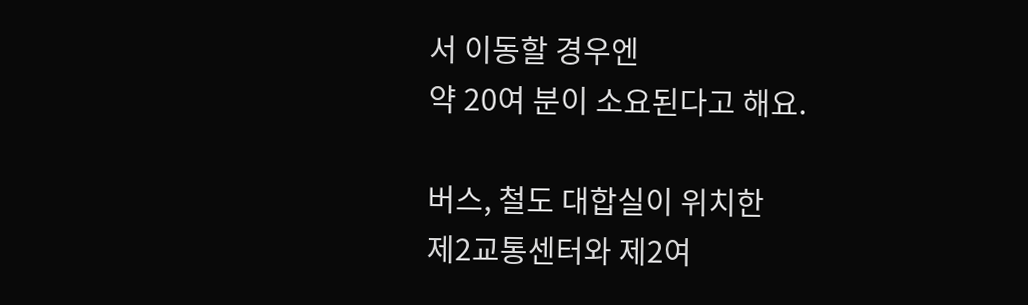서 이동할 경우엔
약 20여 분이 소요된다고 해요.

버스, 철도 대합실이 위치한
제2교통센터와 제2여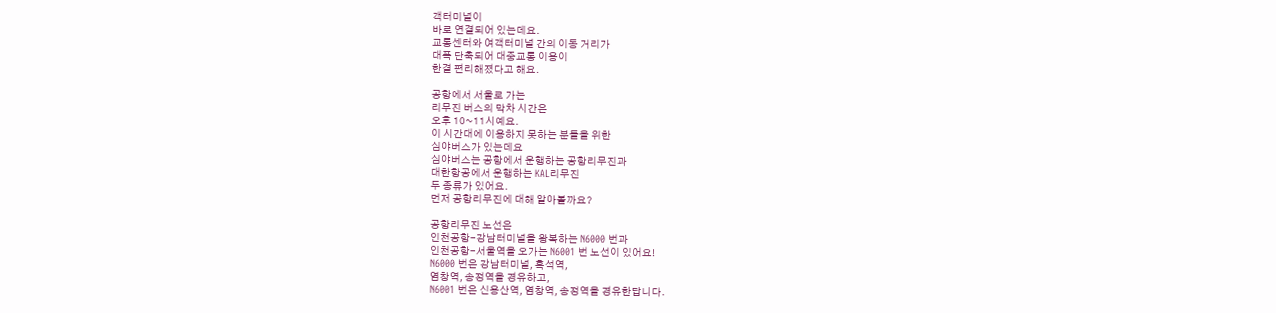객터미널이
바로 연결되어 있는데요.
교통센터와 여객터미널 간의 이동 거리가
대폭 단축되어 대중교통 이용이
한결 편리해졌다고 해요.

공항에서 서울로 가는
리무진 버스의 막차 시간은
오후 10~11시예요.
이 시간대에 이용하지 못하는 분들을 위한
심야버스가 있는데요
심야버스는 공항에서 운행하는 공항리무진과
대한항공에서 운행하는 KAL리무진
두 종류가 있어요.
먼저 공항리무진에 대해 알아볼까요?

공항리무진 노선은
인천공항-강남터미널을 왕복하는 N6000 번과
인천공항-서울역을 오가는 N6001 번 노선이 있어요!
N6000 번은 강남터미널, 흑석역,
염창역, 송정역을 경유하고,
N6001 번은 신용산역, 염창역, 송정역을 경유한답니다.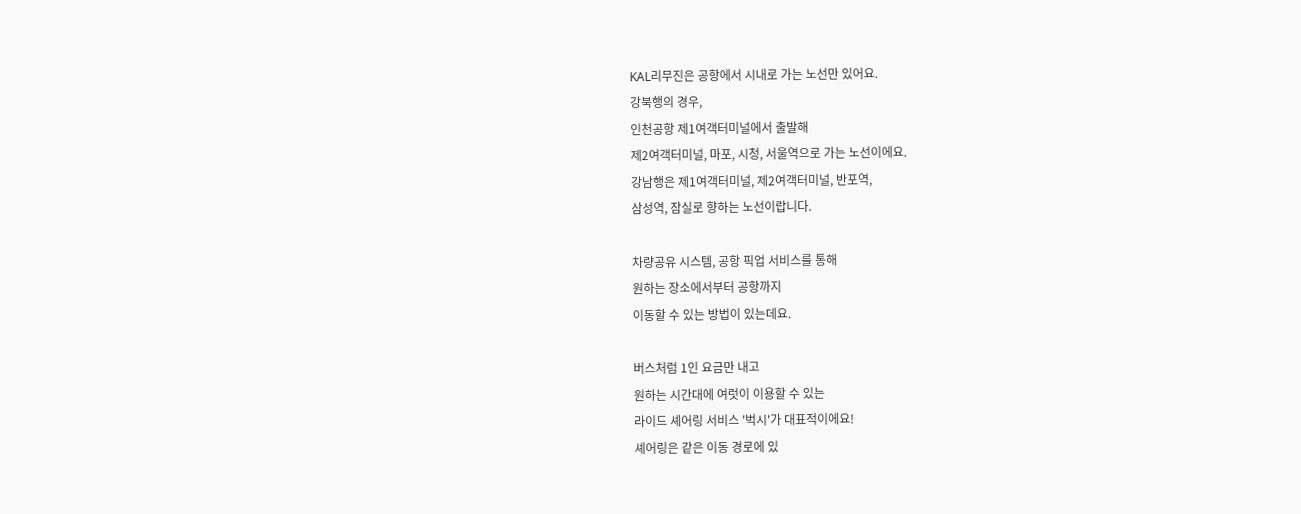KAL리무진은 공항에서 시내로 가는 노선만 있어요.
강북행의 경우,
인천공항 제1여객터미널에서 출발해
제2여객터미널, 마포, 시청, 서울역으로 가는 노선이에요.
강남행은 제1여객터미널, 제2여객터미널, 반포역,
삼성역, 잠실로 향하는 노선이랍니다.

차량공유 시스템, 공항 픽업 서비스를 통해
원하는 장소에서부터 공항까지
이동할 수 있는 방법이 있는데요.

버스처럼 1인 요금만 내고
원하는 시간대에 여럿이 이용할 수 있는
라이드 셰어링 서비스 '벅시'가 대표적이에요!
셰어링은 같은 이동 경로에 있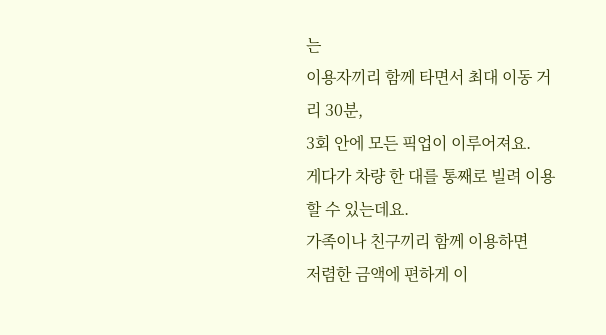는
이용자끼리 함께 타면서 최대 이동 거리 30분,
3회 안에 모든 픽업이 이루어져요.
게다가 차량 한 대를 통째로 빌려 이용할 수 있는데요.
가족이나 친구끼리 함께 이용하면
저렴한 금액에 편하게 이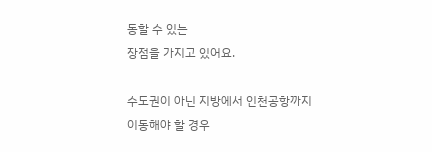동할 수 있는
장점을 가지고 있어요.

수도권이 아닌 지방에서 인천공항까지
이동해야 할 경우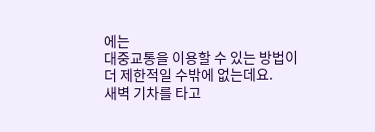에는
대중교통을 이용할 수 있는 방법이
더 제한적일 수밖에 없는데요.
새벽 기차를 타고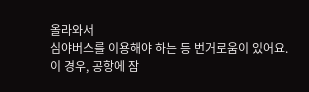올라와서
심야버스를 이용해야 하는 등 번거로움이 있어요.
이 경우, 공항에 잠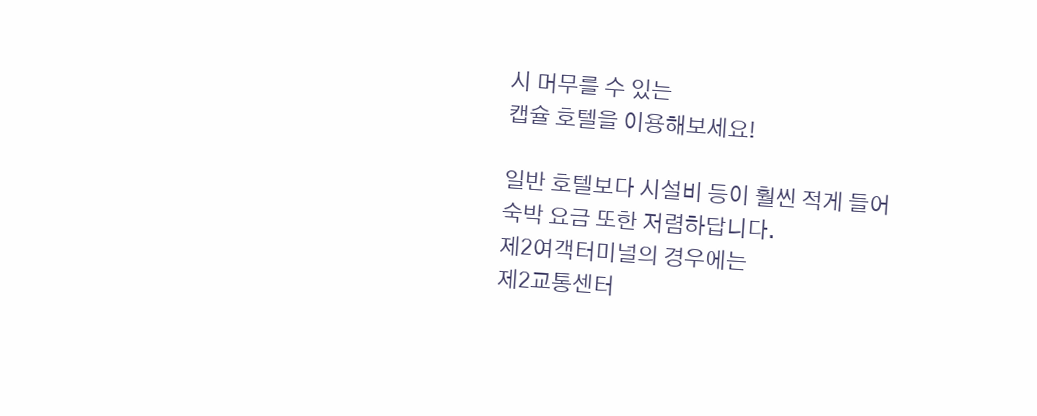시 머무를 수 있는
캡슐 호텔을 이용해보세요!

일반 호텔보다 시설비 등이 훨씬 적게 들어
숙박 요금 또한 저렴하답니다.
제2여객터미널의 경우에는
제2교통센터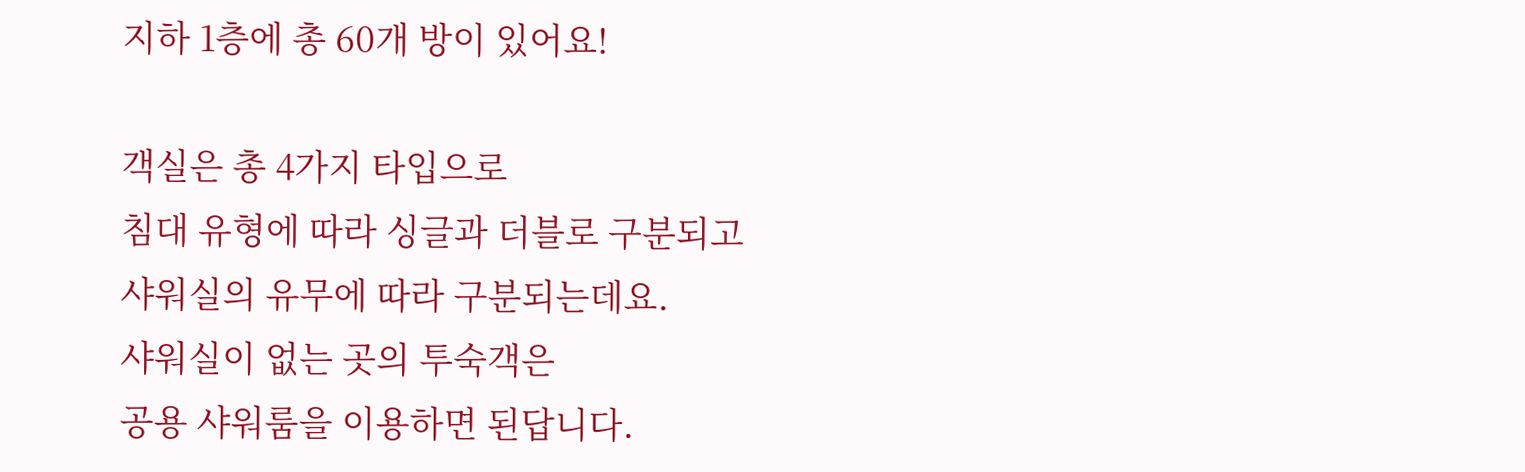지하 1층에 총 60개 방이 있어요!

객실은 총 4가지 타입으로
침대 유형에 따라 싱글과 더블로 구분되고
샤워실의 유무에 따라 구분되는데요.
샤워실이 없는 곳의 투숙객은
공용 샤워룸을 이용하면 된답니다.